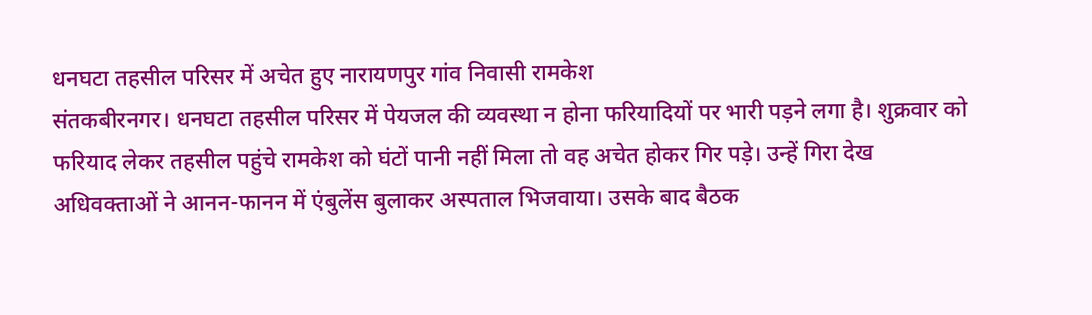धनघटा तहसील परिसर में अचेत हुए नारायणपुर गांव निवासी रामकेश
संतकबीरनगर। धनघटा तहसील परिसर में पेयजल की व्यवस्था न होना फरियादियों पर भारी पड़ने लगा है। शुक्रवार को फरियाद लेकर तहसील पहुंचे रामकेश को घंटों पानी नहीं मिला तो वह अचेत होकर गिर पड़े। उन्हें गिरा देख अधिवक्ताओं ने आनन-फानन में एंबुलेंस बुलाकर अस्पताल भिजवाया। उसके बाद बैठक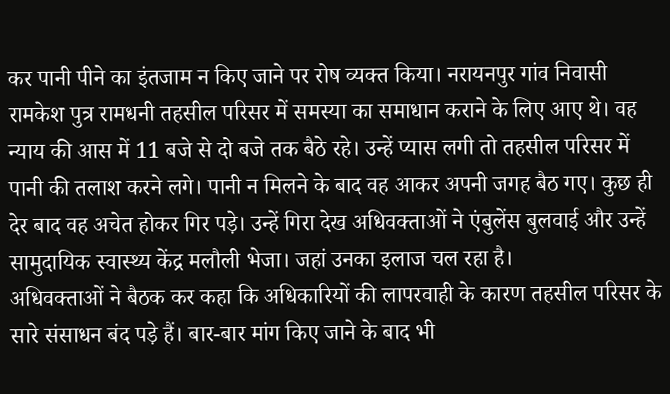कर पानी पीने का इंतजाम न किए जाने पर रोष व्यक्त किया। नरायनपुर गांव निवासी रामकेश पुत्र रामधनी तहसील परिसर में समस्या का समाधान कराने के लिए आए थे। वह न्याय की आस में 11 बजे से दो बजे तक बैठे रहे। उन्हें प्यास लगी तो तहसील परिसर में पानी की तलाश करने लगे। पानी न मिलने के बाद वह आकर अपनी जगह बैठ गए। कुछ ही देर बाद वह अचेत होकर गिर पड़े। उन्हें गिरा देख अधिवक्ताओं ने एंबुलेंस बुलवाई और उन्हें सामुदायिक स्वास्थ्य केंद्र मलौली भेजा। जहां उनका इलाज चल रहा है।
अधिवक्ताओं ने बैठक कर कहा कि अधिकारियों की लापरवाही के कारण तहसील परिसर के सारे संसाधन बंद पड़े हैं। बार-बार मांग किए जाने के बाद भी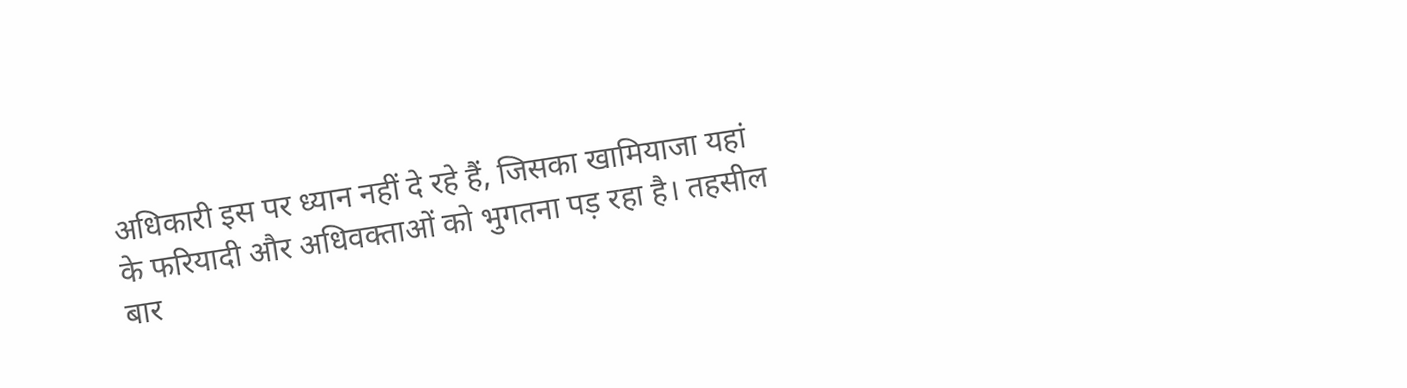अधिकारी इस पर ध्यान नहीं दे रहे हैं, जिसका खामियाजा यहां के फरियादी और अधिवक्ताओं को भुगतना पड़ रहा है। तहसील बार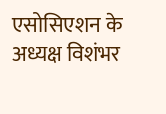एसोसिएशन के अध्यक्ष विशंभर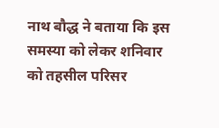नाथ बौद्ध ने बताया कि इस समस्या को लेकर शनिवार को तहसील परिसर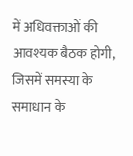में अधिवक्ताओं की आवश्यक बैठक होगी, जिसमें समस्या के समाधान के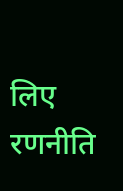लिए रणनीति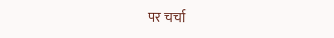पर चर्चा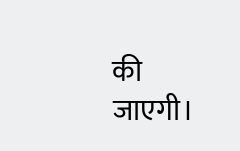की जाएगी।